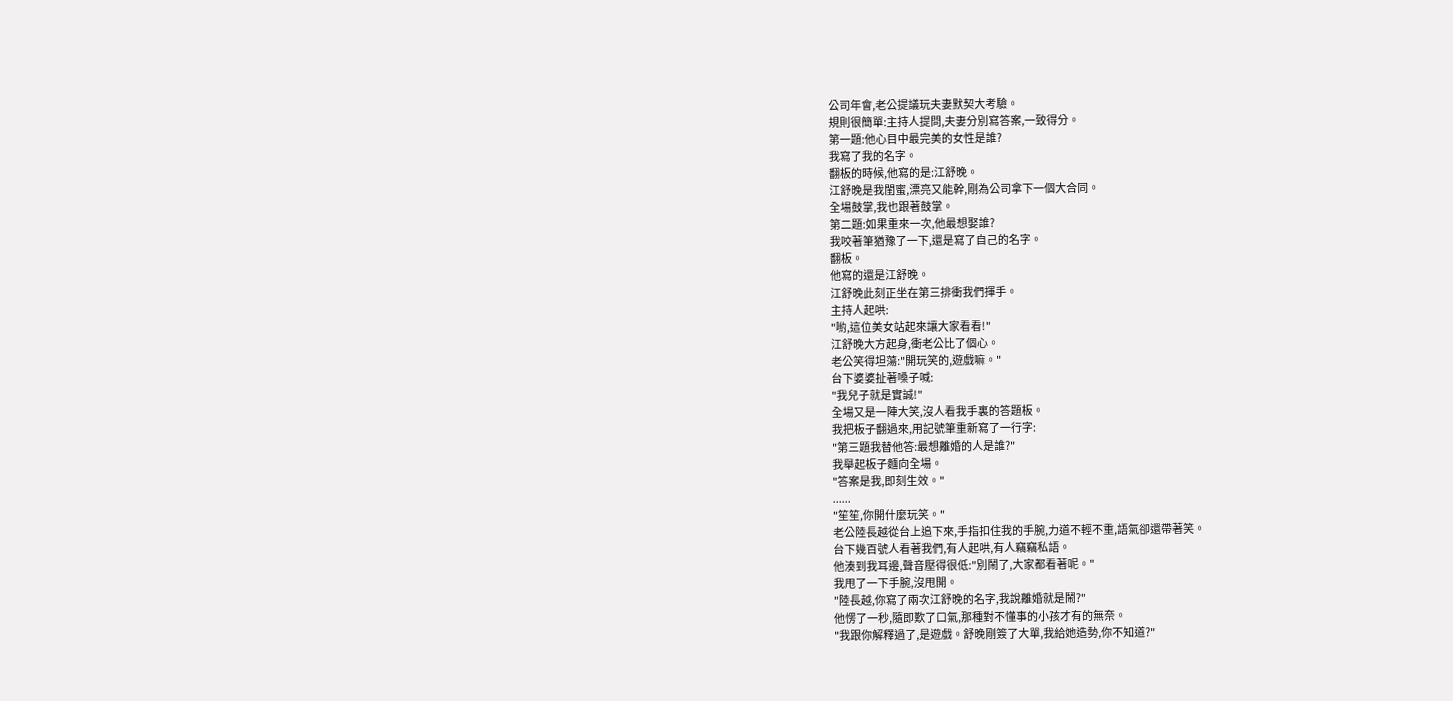公司年會,老公提議玩夫妻默契大考驗。
規則很簡單:主持人提問,夫妻分別寫答案,一致得分。
第一題:他心目中最完美的女性是誰?
我寫了我的名字。
翻板的時候,他寫的是:江舒晚。
江舒晚是我閨蜜,漂亮又能幹,剛為公司拿下一個大合同。
全場鼓掌,我也跟著鼓掌。
第二題:如果重來一次,他最想娶誰?
我咬著筆猶豫了一下,還是寫了自己的名字。
翻板。
他寫的還是江舒晚。
江舒晚此刻正坐在第三排衝我們揮手。
主持人起哄:
"喲,這位美女站起來讓大家看看!"
江舒晚大方起身,衝老公比了個心。
老公笑得坦蕩:"開玩笑的,遊戲嘛。"
台下婆婆扯著嗓子喊:
"我兒子就是實誠!"
全場又是一陣大笑,沒人看我手裏的答題板。
我把板子翻過來,用記號筆重新寫了一行字:
"第三題我替他答:最想離婚的人是誰?"
我舉起板子麵向全場。
"答案是我,即刻生效。"
......
"笙笙,你開什麼玩笑。"
老公陸長越從台上追下來,手指扣住我的手腕,力道不輕不重,語氣卻還帶著笑。
台下幾百號人看著我們,有人起哄,有人竊竊私語。
他湊到我耳邊,聲音壓得很低:"別鬧了,大家都看著呢。"
我甩了一下手腕,沒甩開。
"陸長越,你寫了兩次江舒晚的名字,我說離婚就是鬧?"
他愣了一秒,隨即歎了口氣,那種對不懂事的小孩才有的無奈。
"我跟你解釋過了,是遊戲。舒晚剛簽了大單,我給她造勢,你不知道?"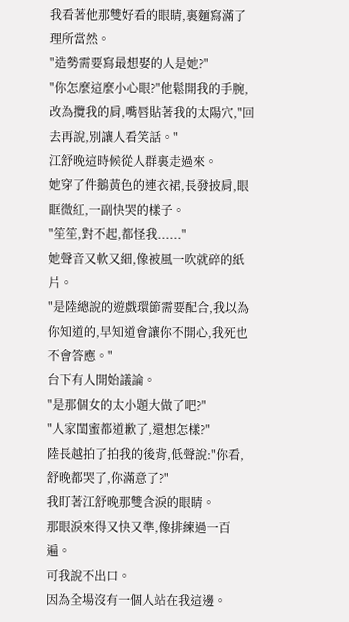我看著他那雙好看的眼睛,裏麵寫滿了理所當然。
"造勢需要寫最想娶的人是她?"
"你怎麼這麼小心眼?"他鬆開我的手腕,改為攬我的肩,嘴唇貼著我的太陽穴,"回去再說,別讓人看笑話。"
江舒晚這時候從人群裏走過來。
她穿了件鵝黃色的連衣裙,長發披肩,眼眶微紅,一副快哭的樣子。
"笙笙,對不起,都怪我......"
她聲音又軟又細,像被風一吹就碎的紙片。
"是陸總說的遊戲環節需要配合,我以為你知道的,早知道會讓你不開心,我死也不會答應。"
台下有人開始議論。
"是那個女的太小題大做了吧?"
"人家閨蜜都道歉了,還想怎樣?"
陸長越拍了拍我的後背,低聲說:"你看,舒晚都哭了,你滿意了?"
我盯著江舒晚那雙含淚的眼睛。
那眼淚來得又快又準,像排練過一百遍。
可我說不出口。
因為全場沒有一個人站在我這邊。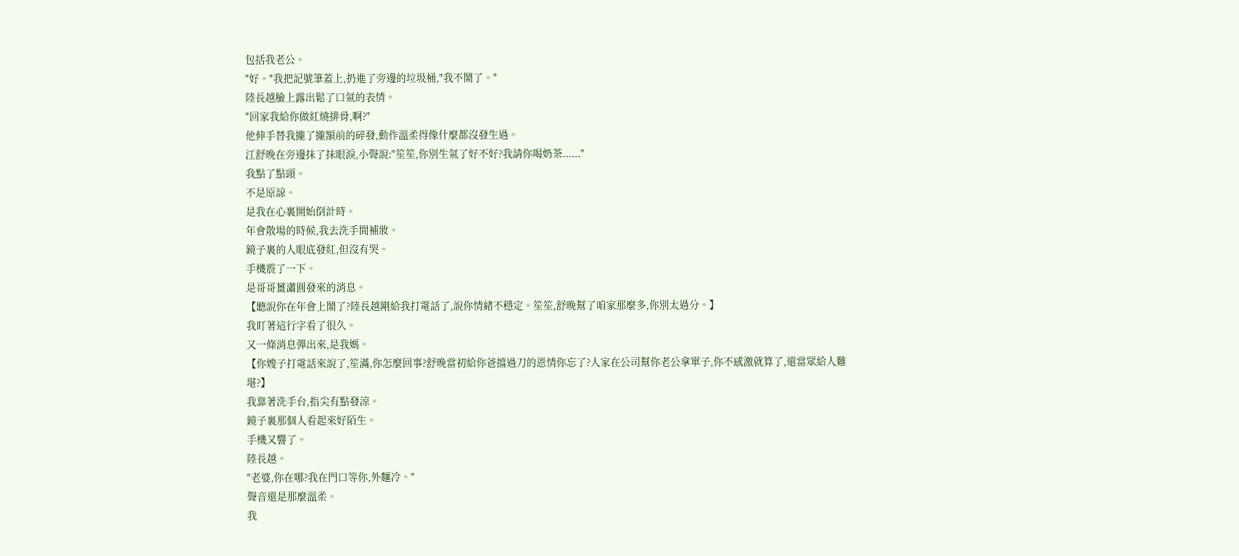包括我老公。
"好。"我把記號筆蓋上,扔進了旁邊的垃圾桶,"我不鬧了。"
陸長越臉上露出鬆了口氣的表情。
"回家我給你做紅燒排骨,啊?"
他伸手替我攏了攏額前的碎發,動作溫柔得像什麼都沒發生過。
江舒晚在旁邊抹了抹眼淚,小聲說:"笙笙,你別生氣了好不好?我請你喝奶茶......"
我點了點頭。
不是原諒。
是我在心裏開始倒計時。
年會散場的時候,我去洗手間補妝。
鏡子裏的人眼底發紅,但沒有哭。
手機震了一下。
是哥哥薑瀟圓發來的消息。
【聽說你在年會上鬧了?陸長越剛給我打電話了,說你情緒不穩定。笙笙,舒晚幫了咱家那麼多,你別太過分。】
我盯著這行字看了很久。
又一條消息彈出來,是我媽。
【你嫂子打電話來說了,笙滿,你怎麼回事?舒晚當初給你爸擋過刀的恩情你忘了?人家在公司幫你老公拿單子,你不感激就算了,還當眾給人難堪?】
我靠著洗手台,指尖有點發涼。
鏡子裏那個人看起來好陌生。
手機又響了。
陸長越。
"老婆,你在哪?我在門口等你,外麵冷。"
聲音還是那麼溫柔。
我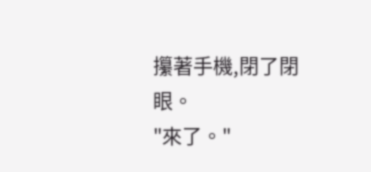攥著手機,閉了閉眼。
"來了。"